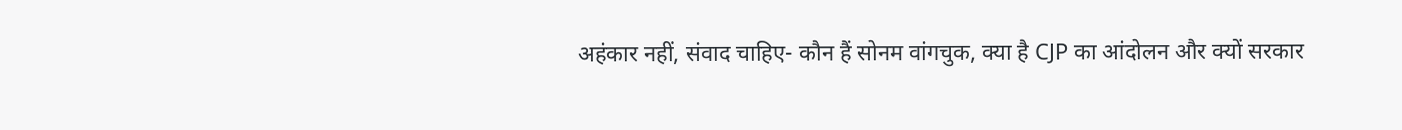अहंकार नहीं, संवाद चाहिए- कौन हैं सोनम वांगचुक, क्या है CJP का आंदोलन और क्यों सरकार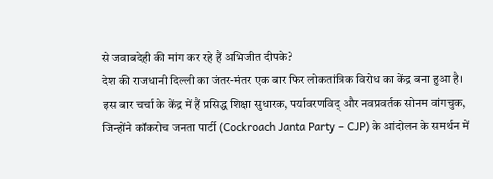से जवाबदेही की मांग कर रहे हैं अभिजीत दीपके?
देश की राजधानी दिल्ली का जंतर-मंतर एक बार फिर लोकतांत्रिक विरोध का केंद्र बना हुआ है। इस बार चर्चा के केंद्र में हैं प्रसिद्ध शिक्षा सुधारक, पर्यावरणविद् और नवप्रवर्तक सोनम वांगचुक, जिन्होंने कॉकरोच जनता पार्टी (Cockroach Janta Party – CJP) के आंदोलन के समर्थन में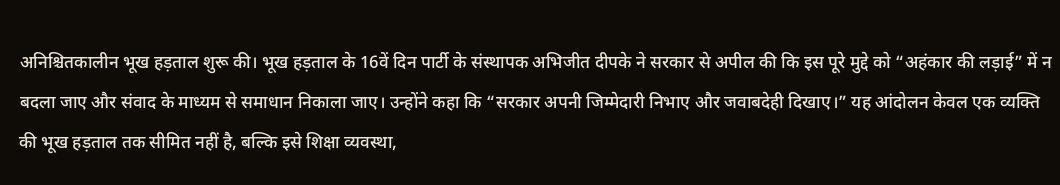अनिश्चितकालीन भूख हड़ताल शुरू की। भूख हड़ताल के 16वें दिन पार्टी के संस्थापक अभिजीत दीपके ने सरकार से अपील की कि इस पूरे मुद्दे को “अहंकार की लड़ाई” में न बदला जाए और संवाद के माध्यम से समाधान निकाला जाए। उन्होंने कहा कि “सरकार अपनी जिम्मेदारी निभाए और जवाबदेही दिखाए।” यह आंदोलन केवल एक व्यक्ति की भूख हड़ताल तक सीमित नहीं है, बल्कि इसे शिक्षा व्यवस्था,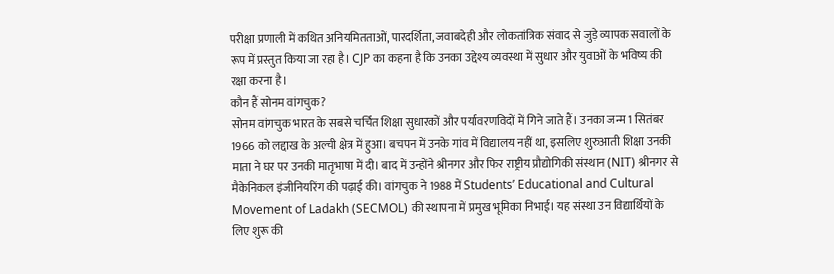परीक्षा प्रणाली में कथित अनियमितताओं, पारदर्शिता, जवाबदेही और लोकतांत्रिक संवाद से जुड़े व्यापक सवालों के रूप में प्रस्तुत किया जा रहा है। CJP का कहना है कि उनका उद्देश्य व्यवस्था में सुधार और युवाओं के भविष्य की रक्षा करना है।
कौन हैं सोनम वांगचुक?
सोनम वांगचुक भारत के सबसे चर्चित शिक्षा सुधारकों और पर्यावरणविदों में गिने जाते हैं। उनका जन्म 1 सितंबर 1966 को लद्दाख के अल्ची क्षेत्र में हुआ। बचपन में उनके गांव में विद्यालय नहीं था, इसलिए शुरुआती शिक्षा उनकी माता ने घर पर उनकी मातृभाषा में दी। बाद में उन्होंने श्रीनगर और फिर राष्ट्रीय प्रौद्योगिकी संस्थान (NIT) श्रीनगर से मैकेनिकल इंजीनियरिंग की पढ़ाई की। वांगचुक ने 1988 में Students’ Educational and Cultural Movement of Ladakh (SECMOL) की स्थापना में प्रमुख भूमिका निभाई। यह संस्था उन विद्यार्थियों के लिए शुरू की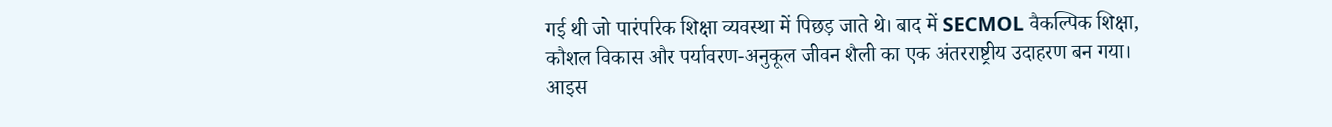गई थी जो पारंपरिक शिक्षा व्यवस्था में पिछड़ जाते थे। बाद में SECMOL वैकल्पिक शिक्षा, कौशल विकास और पर्यावरण-अनुकूल जीवन शैली का एक अंतरराष्ट्रीय उदाहरण बन गया।
आइस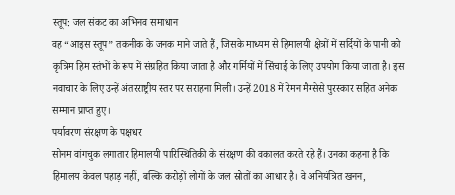स्तूप: जल संकट का अभिनव समाधान
वह “आइस स्तूप” तकनीक के जनक माने जाते हैं, जिसके माध्यम से हिमालयी क्षेत्रों में सर्दियों के पानी को कृत्रिम हिम स्तंभों के रूप में संग्रहित किया जाता है और गर्मियों में सिंचाई के लिए उपयोग किया जाता है। इस नवाचार के लिए उन्हें अंतरराष्ट्रीय स्तर पर सराहना मिली। उन्हें 2018 में रेमन मैग्सेसे पुरस्कार सहित अनेक सम्मान प्राप्त हुए।
पर्यावरण संरक्षण के पक्षधर
सोनम वांगचुक लगातार हिमालयी पारिस्थितिकी के संरक्षण की वकालत करते रहे हैं। उनका कहना है कि हिमालय केवल पहाड़ नहीं, बल्कि करोड़ों लोगों के जल स्रोतों का आधार है। वे अनियंत्रित खनन,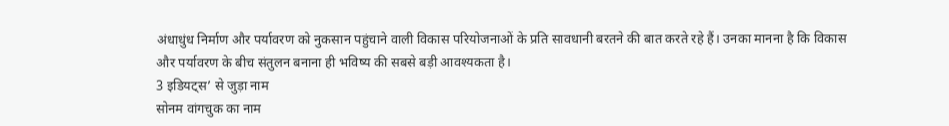अंधाधुंध निर्माण और पर्यावरण को नुकसान पहुंचाने वाली विकास परियोजनाओं के प्रति सावधानी बरतने की बात करते रहे हैं। उनका मानना है कि विकास और पर्यावरण के बीच संतुलन बनाना ही भविष्य की सबसे बड़ी आवश्यकता है।
3 इडियट्स’ से जुड़ा नाम
सोनम वांगचुक का नाम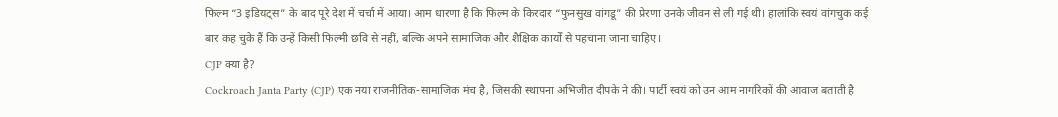फिल्म “3 इडियट्स” के बाद पूरे देश में चर्चा में आया। आम धारणा है कि फिल्म के किरदार “फुनसुख वांगडू” की प्रेरणा उनके जीवन से ली गई थी। हालांकि स्वयं वांगचुक कई बार कह चुके हैं कि उन्हें किसी फिल्मी छवि से नहीं, बल्कि अपने सामाजिक और शैक्षिक कार्यों से पहचाना जाना चाहिए।
CJP क्या है?
Cockroach Janta Party (CJP) एक नया राजनीतिक-सामाजिक मंच है, जिसकी स्थापना अभिजीत दीपके ने की। पार्टी स्वयं को उन आम नागरिकों की आवाज बताती है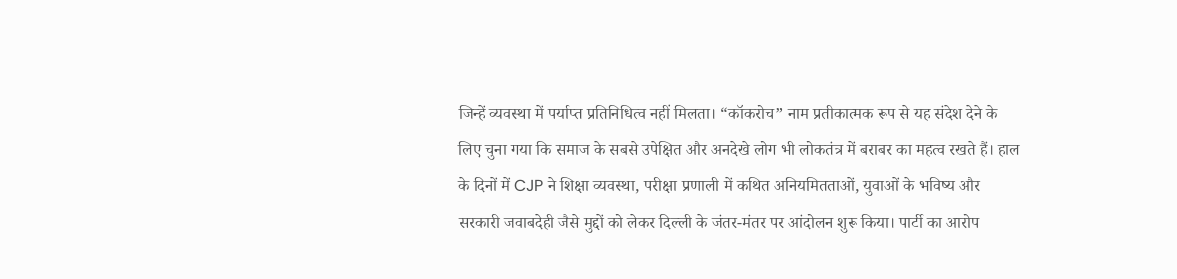जिन्हें व्यवस्था में पर्याप्त प्रतिनिधित्व नहीं मिलता। “कॉकरोच” नाम प्रतीकात्मक रूप से यह संदेश देने के लिए चुना गया कि समाज के सबसे उपेक्षित और अनदेखे लोग भी लोकतंत्र में बराबर का महत्व रखते हैं। हाल के दिनों में CJP ने शिक्षा व्यवस्था, परीक्षा प्रणाली में कथित अनियमितताओं, युवाओं के भविष्य और सरकारी जवाबदेही जैसे मुद्दों को लेकर दिल्ली के जंतर-मंतर पर आंदोलन शुरू किया। पार्टी का आरोप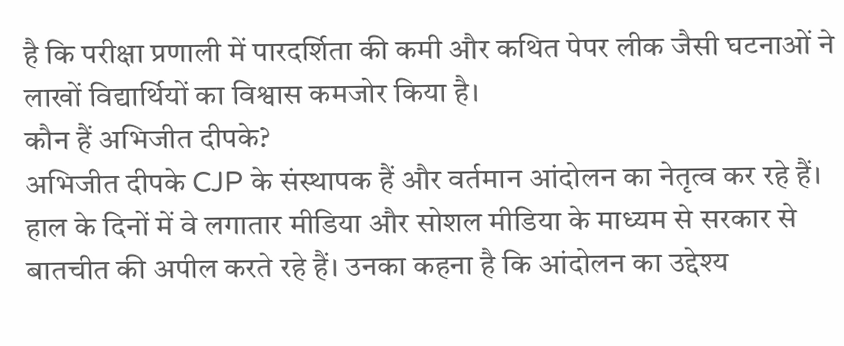है कि परीक्षा प्रणाली में पारदर्शिता की कमी और कथित पेपर लीक जैसी घटनाओं ने लाखों विद्यार्थियों का विश्वास कमजोर किया है।
कौन हैं अभिजीत दीपके?
अभिजीत दीपके CJP के संस्थापक हैं और वर्तमान आंदोलन का नेतृत्व कर रहे हैं। हाल के दिनों में वे लगातार मीडिया और सोशल मीडिया के माध्यम से सरकार से बातचीत की अपील करते रहे हैं। उनका कहना है कि आंदोलन का उद्देश्य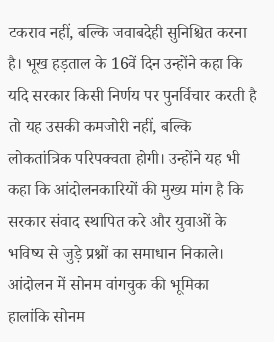टकराव नहीं, बल्कि जवाबदेही सुनिश्चित करना है। भूख हड़ताल के 16वें दिन उन्होंने कहा कि यदि सरकार किसी निर्णय पर पुनर्विचार करती है तो यह उसकी कमजोरी नहीं, बल्कि लोकतांत्रिक परिपक्वता होगी। उन्होंने यह भी कहा कि आंदोलनकारियों की मुख्य मांग है कि सरकार संवाद स्थापित करे और युवाओं के भविष्य से जुड़े प्रश्नों का समाधान निकाले।
आंदोलन में सोनम वांगचुक की भूमिका
हालांकि सोनम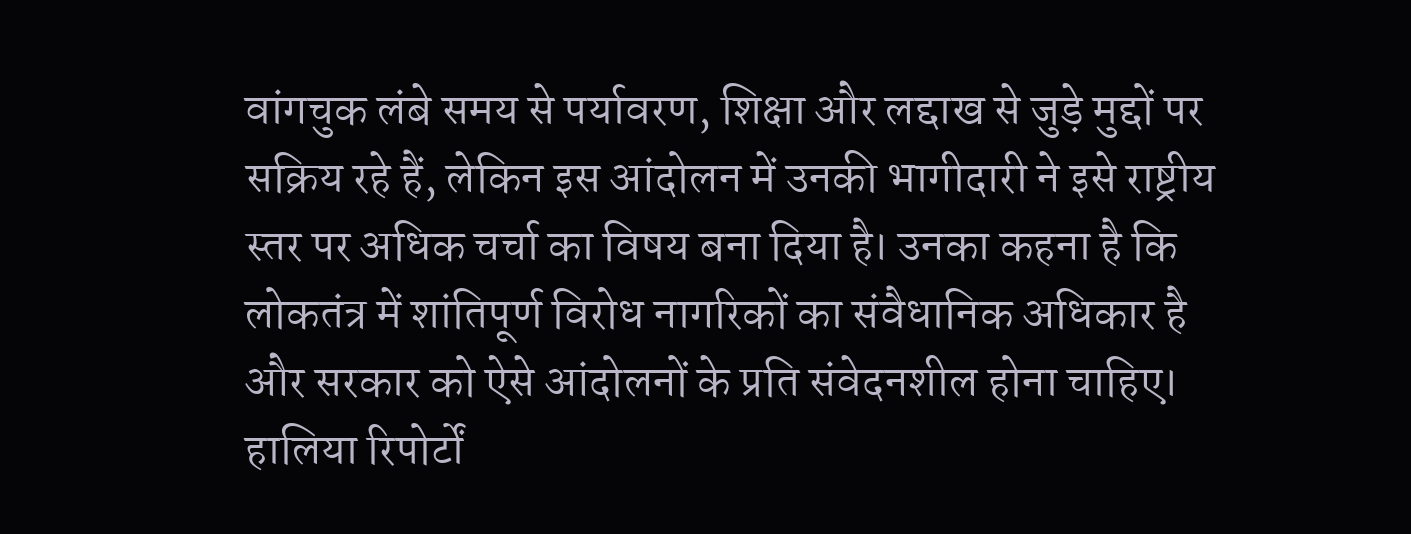वांगचुक लंबे समय से पर्यावरण, शिक्षा और लद्दाख से जुड़े मुद्दों पर सक्रिय रहे हैं, लेकिन इस आंदोलन में उनकी भागीदारी ने इसे राष्ट्रीय स्तर पर अधिक चर्चा का विषय बना दिया है। उनका कहना है कि लोकतंत्र में शांतिपूर्ण विरोध नागरिकों का संवैधानिक अधिकार है और सरकार को ऐसे आंदोलनों के प्रति संवेदनशील होना चाहिए। हालिया रिपोर्टों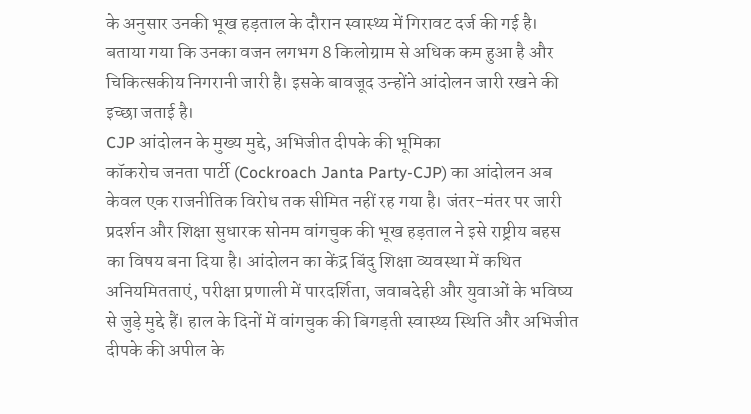के अनुसार उनकी भूख हड़ताल के दौरान स्वास्थ्य में गिरावट दर्ज की गई है। बताया गया कि उनका वजन लगभग 8 किलोग्राम से अधिक कम हुआ है और चिकित्सकीय निगरानी जारी है। इसके बावजूद उन्होंने आंदोलन जारी रखने की इच्छा जताई है।
CJP आंदोलन के मुख्य मुद्दे, अभिजीत दीपके की भूमिका
कॉकरोच जनता पार्टी (Cockroach Janta Party-CJP) का आंदोलन अब केवल एक राजनीतिक विरोध तक सीमित नहीं रह गया है। जंतर-मंतर पर जारी प्रदर्शन और शिक्षा सुधारक सोनम वांगचुक की भूख हड़ताल ने इसे राष्ट्रीय बहस का विषय बना दिया है। आंदोलन का केंद्र बिंदु शिक्षा व्यवस्था में कथित अनियमितताएं, परीक्षा प्रणाली में पारदर्शिता, जवाबदेही और युवाओं के भविष्य से जुड़े मुद्दे हैं। हाल के दिनों में वांगचुक की बिगड़ती स्वास्थ्य स्थिति और अभिजीत दीपके की अपील के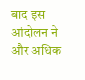बाद इस आंदोलन ने और अधिक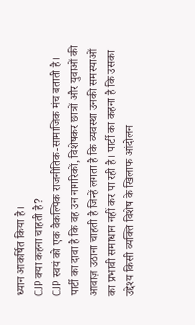ध्यान आकर्षित किया है।
CJP क्या कहना चाहती है?
CJP स्वयं को एक वैकल्पिक राजनीतिक-सामाजिक मंच बताती है। पार्टी का दावा है कि वह उन नागरिकों, विशेषकर छात्रों और युवाओं की आवाज़ उठाना चाहती है जिन्हें लगता है कि व्यवस्था उनकी समस्याओं का प्रभावी समाधान नहीं कर पा रही है। पार्टी का कहना है कि उसका उद्देश्य किसी व्यक्ति विशेष के खिलाफ आंदोलन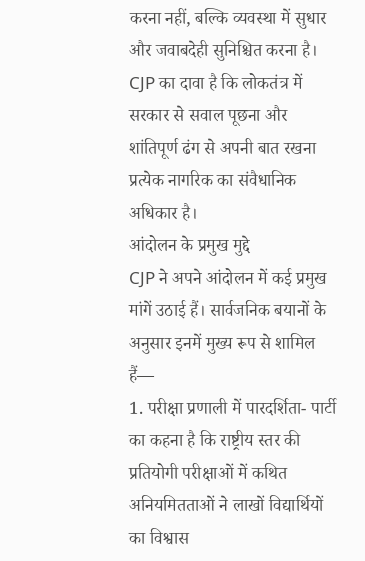करना नहीं, बल्कि व्यवस्था में सुधार और जवाबदेही सुनिश्चित करना है। CJP का दावा है कि लोकतंत्र में सरकार से सवाल पूछना और शांतिपूर्ण ढंग से अपनी बात रखना प्रत्येक नागरिक का संवैधानिक अधिकार है।
आंदोलन के प्रमुख मुद्दे
CJP ने अपने आंदोलन में कई प्रमुख मांगें उठाई हैं। सार्वजनिक बयानों के अनुसार इनमें मुख्य रूप से शामिल हैं—
1. परीक्षा प्रणाली में पारदर्शिता- पार्टी का कहना है कि राष्ट्रीय स्तर की प्रतियोगी परीक्षाओं में कथित अनियमितताओं ने लाखों विद्यार्थियों का विश्वास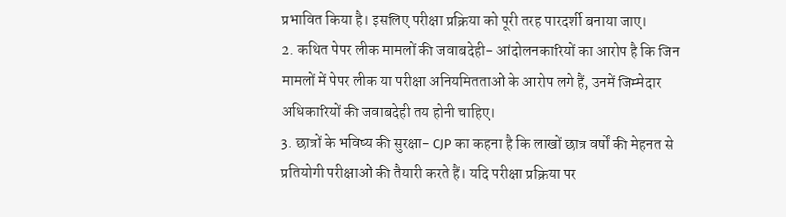प्रभावित किया है। इसलिए परीक्षा प्रक्रिया को पूरी तरह पारदर्शी बनाया जाए।
2. कथित पेपर लीक मामलों की जवाबदेही- आंदोलनकारियों का आरोप है कि जिन मामलों में पेपर लीक या परीक्षा अनियमितताओं के आरोप लगे हैं, उनमें जिम्मेदार अधिकारियों की जवाबदेही तय होनी चाहिए।
3. छात्रों के भविष्य की सुरक्षा- CJP का कहना है कि लाखों छात्र वर्षों की मेहनत से प्रतियोगी परीक्षाओं की तैयारी करते हैं। यदि परीक्षा प्रक्रिया पर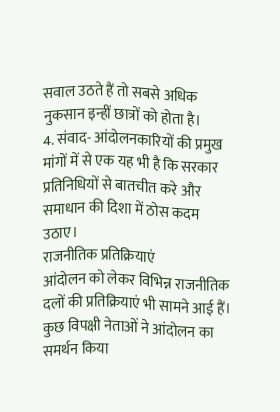सवाल उठते हैं तो सबसे अधिक नुकसान इन्हीं छात्रों को होता है।
4. संवाद- आंदोलनकारियों की प्रमुख मांगों में से एक यह भी है कि सरकार प्रतिनिधियों से बातचीत करे और समाधान की दिशा में ठोस कदम उठाए।
राजनीतिक प्रतिक्रियाएं
आंदोलन को लेकर विभिन्न राजनीतिक दलों की प्रतिक्रियाएं भी सामने आई हैं। कुछ विपक्षी नेताओं ने आंदोलन का समर्थन किया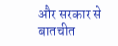और सरकार से बातचीत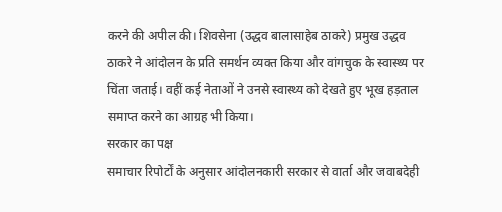करने की अपील की। शिवसेना (उद्धव बालासाहेब ठाकरे) प्रमुख उद्धव ठाकरे ने आंदोलन के प्रति समर्थन व्यक्त किया और वांगचुक के स्वास्थ्य पर चिंता जताई। वहीं कई नेताओं ने उनसे स्वास्थ्य को देखते हुए भूख हड़ताल समाप्त करने का आग्रह भी किया।
सरकार का पक्ष
समाचार रिपोर्टों के अनुसार आंदोलनकारी सरकार से वार्ता और जवाबदेही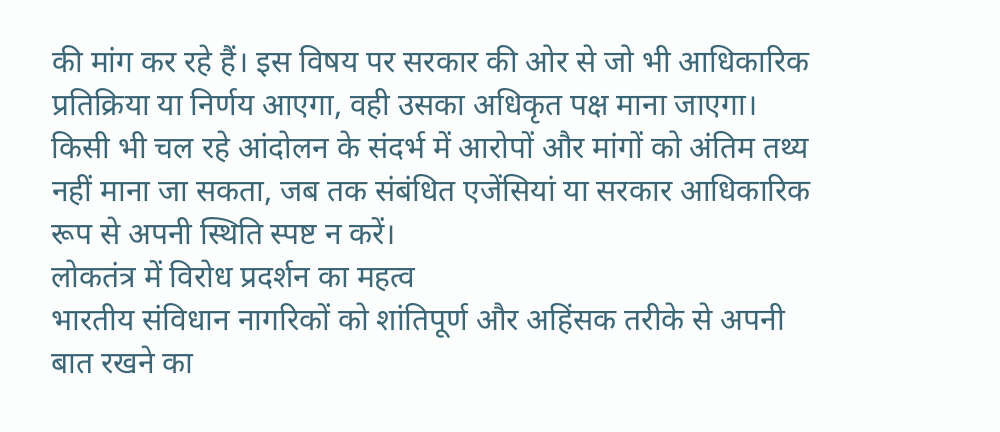की मांग कर रहे हैं। इस विषय पर सरकार की ओर से जो भी आधिकारिक प्रतिक्रिया या निर्णय आएगा, वही उसका अधिकृत पक्ष माना जाएगा। किसी भी चल रहे आंदोलन के संदर्भ में आरोपों और मांगों को अंतिम तथ्य नहीं माना जा सकता, जब तक संबंधित एजेंसियां या सरकार आधिकारिक रूप से अपनी स्थिति स्पष्ट न करें।
लोकतंत्र में विरोध प्रदर्शन का महत्व
भारतीय संविधान नागरिकों को शांतिपूर्ण और अहिंसक तरीके से अपनी बात रखने का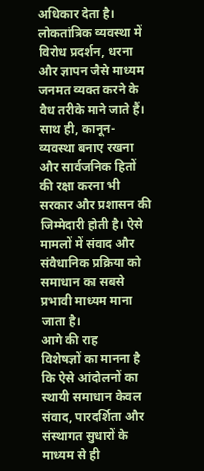अधिकार देता है। लोकतांत्रिक व्यवस्था में विरोध प्रदर्शन, धरना और ज्ञापन जैसे माध्यम जनमत व्यक्त करने के वैध तरीके माने जाते हैं। साथ ही, कानून-व्यवस्था बनाए रखना और सार्वजनिक हितों की रक्षा करना भी सरकार और प्रशासन की जिम्मेदारी होती है। ऐसे मामलों में संवाद और संवैधानिक प्रक्रिया को समाधान का सबसे प्रभावी माध्यम माना जाता है।
आगे की राह
विशेषज्ञों का मानना है कि ऐसे आंदोलनों का स्थायी समाधान केवल संवाद, पारदर्शिता और संस्थागत सुधारों के माध्यम से ही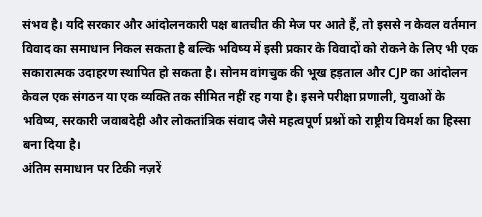संभव है। यदि सरकार और आंदोलनकारी पक्ष बातचीत की मेज पर आते हैं, तो इससे न केवल वर्तमान विवाद का समाधान निकल सकता है बल्कि भविष्य में इसी प्रकार के विवादों को रोकने के लिए भी एक सकारात्मक उदाहरण स्थापित हो सकता है। सोनम वांगचुक की भूख हड़ताल और CJP का आंदोलन केवल एक संगठन या एक व्यक्ति तक सीमित नहीं रह गया है। इसने परीक्षा प्रणाली, युवाओं के भविष्य, सरकारी जवाबदेही और लोकतांत्रिक संवाद जैसे महत्वपूर्ण प्रश्नों को राष्ट्रीय विमर्श का हिस्सा बना दिया है।
अंतिम समाधान पर टिकी नज़रें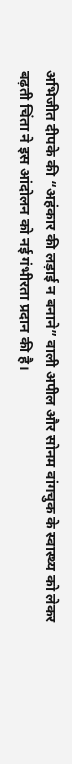अभिजीत दीपके की “अहंकार की लड़ाई न बनाने” वाली अपील और सोनम वांगचुक के स्वास्थ्य को लेकर बढ़ती चिंता ने इस आंदोलन को नई गंभीरता प्रदान की है।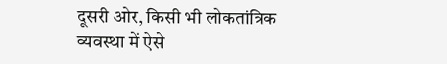दूसरी ओर, किसी भी लोकतांत्रिक व्यवस्था में ऐसे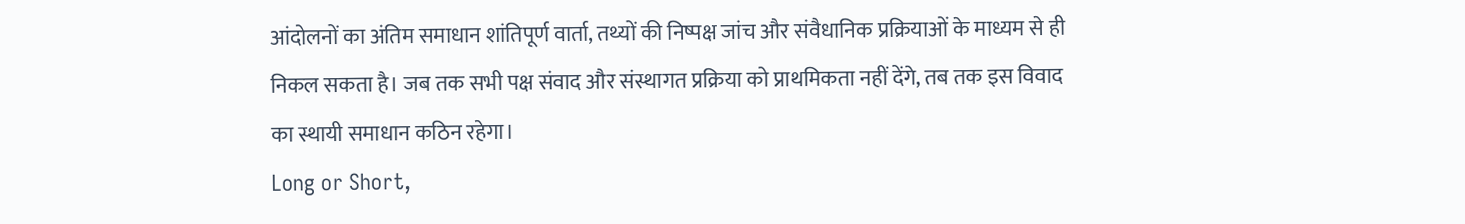आंदोलनों का अंतिम समाधान शांतिपूर्ण वार्ता, तथ्यों की निष्पक्ष जांच और संवैधानिक प्रक्रियाओं के माध्यम से ही निकल सकता है। जब तक सभी पक्ष संवाद और संस्थागत प्रक्रिया को प्राथमिकता नहीं देंगे, तब तक इस विवाद का स्थायी समाधान कठिन रहेगा।
Long or Short,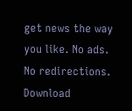get news the way you like. No ads. No redirections.
Download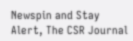Newspin and Stay Alert, The CSR Journal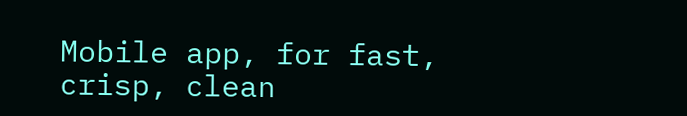Mobile app, for fast,
crisp, clean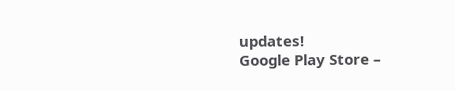updates!
Google Play Store –